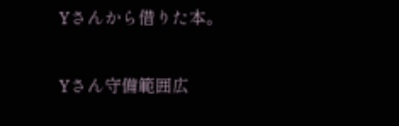Yさんから借りた本。

Yさん守備範囲広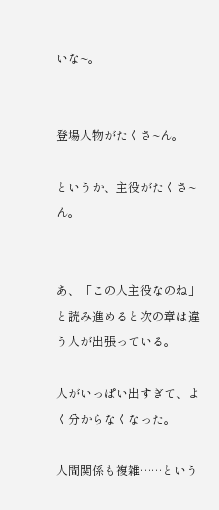いな~。


登場人物がたくさ~ん。

というか、主役がたくさ~ん。


あ、「この人主役なのね」と読み進めると次の章は違う人が出張っている。

人がいっぱい出すぎて、よく分からなくなった。

人間関係も複雑……という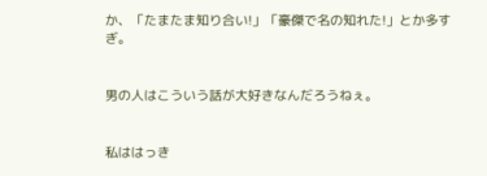か、「たまたま知り合い!」「豪傑で名の知れた!」とか多すぎ。


男の人はこういう話が大好きなんだろうねぇ。


私ははっき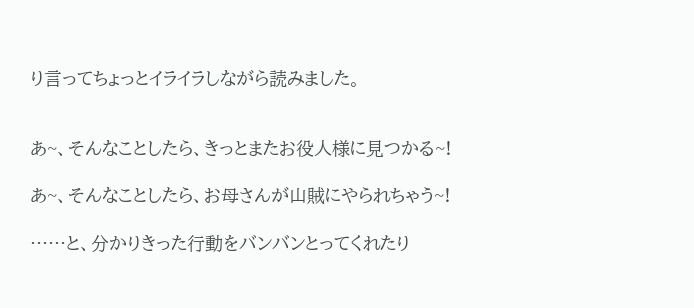り言ってちょっとイライラしながら読みました。


あ~、そんなことしたら、きっとまたお役人様に見つかる~!

あ~、そんなことしたら、お母さんが山賊にやられちゃう~!

……と、分かりきった行動をバンバンとってくれたり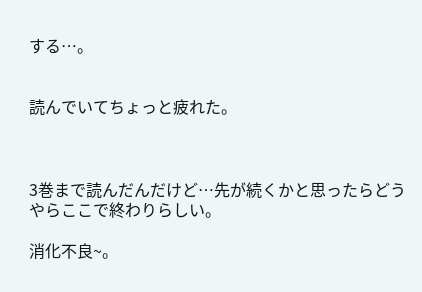する…。


読んでいてちょっと疲れた。



3巻まで読んだんだけど…先が続くかと思ったらどうやらここで終わりらしい。

消化不良~。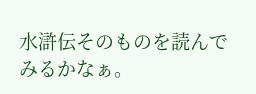水滸伝そのものを読んでみるかなぁ。